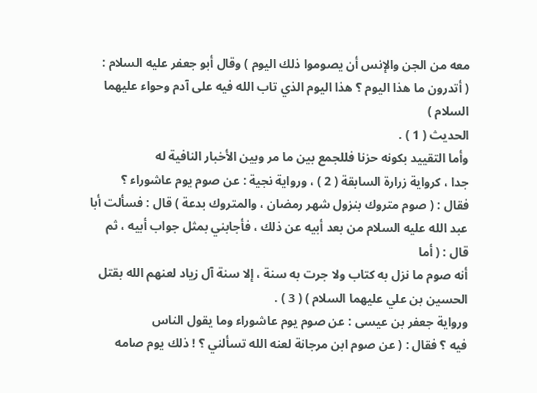معه من الجن والإنس أن يصوموا ذلك اليوم ) وقال أبو جعفر عليه السلام :
( أتدرون ما هذا اليوم ؟ هذا اليوم الذي تاب الله فيه على آدم وحواء عليهما السلام )
الحديث ( 1 ) .
وأما التقييد بكونه حزنا فللجمع بين ما مر وبين الأخبار النافية له
جدا ، كرواية زرارة السابقة ( 2 ) ، ورواية نجية : عن صوم يوم عاشوراء ؟
فقال : ( صوم متروك بنزول شهر رمضان ، والمتروك بدعة ) قال : فسألت أبا
عبد الله عليه السلام من بعد أبيه عن ذلك ، فأجابني بمثل جواب أبيه ، ثم قال : ( أما
أنه صوم ما نزل به كتاب ولا جرت به سنة ، إلا سنة آل زياد لعنهم الله بقتل
الحسين بن علي عليهما السلام ) ( 3 ) .
ورواية جعفر بن عيسى : عن صوم يوم عاشوراء وما يقول الناس
فيه ؟ فقال : ( عن صوم ابن مرجانة لعنه الله تسألني ؟ ! ذلك يوم صامه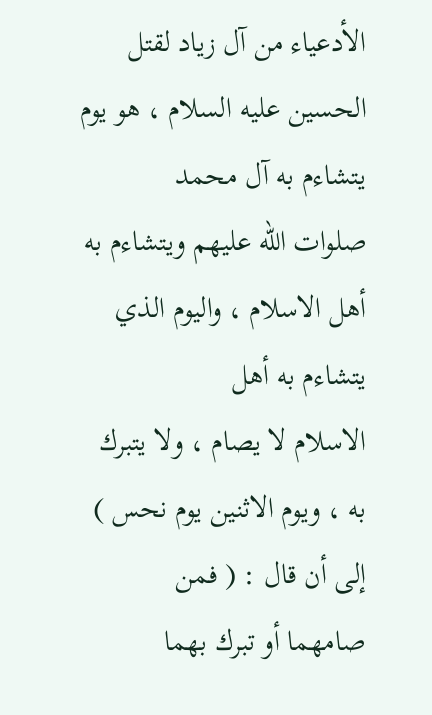الأدعياء من آل زياد لقتل الحسين عليه السلام ، هو يوم يتشاءم به آل محمد
صلوات الله عليهم ويتشاءم به أهل الاسلام ، واليوم الذي يتشاءم به أهل
الاسلام لا يصام ، ولا يتبرك به ، ويوم الاثنين يوم نحس ) إلى أن قال : ( فمن
صامهما أو تبرك بهما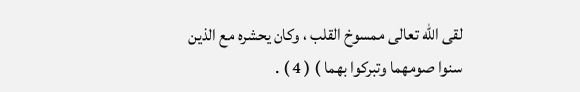لقى الله تعالى ممسوخ القلب ، وكان يحشره مع الذين
سنوا صومهما وتبركوا بهما ) ( 4 ) .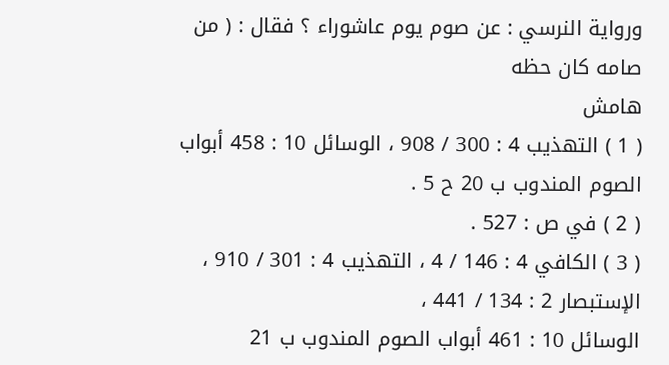ورواية النرسي : عن صوم يوم عاشوراء ؟ فقال : ( من صامه كان حظه
هامش
( 1 ) التهذيب 4 : 300 / 908 ، الوسائل 10 : 458 أبواب الصوم المندوب ب 20 ح 5 .
( 2 ) في ص : 527 .
( 3 ) الكافي 4 : 146 / 4 ، التهذيب 4 : 301 / 910 ، الإستبصار 2 : 134 / 441 ،
الوسائل 10 : 461 أبواب الصوم المندوب ب 21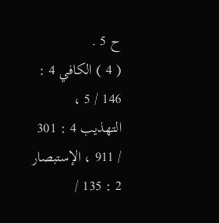ح 5 .
( 4 ) الكافي 4 : 146 / 5 ، التهذيب 4 : 301 / 911 ، الإستبصار 2 : 135 /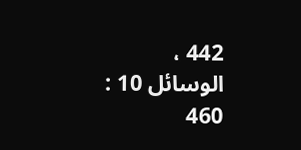442 ،
الوسائل 10 : 460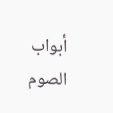أبواب الصوم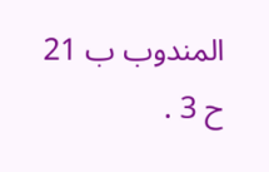المندوب ب 21 ح 3 .